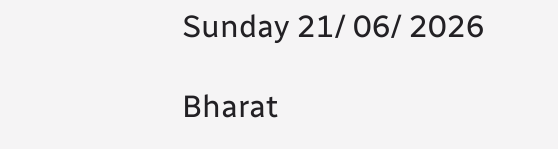Sunday 21/ 06/ 2026

Bharat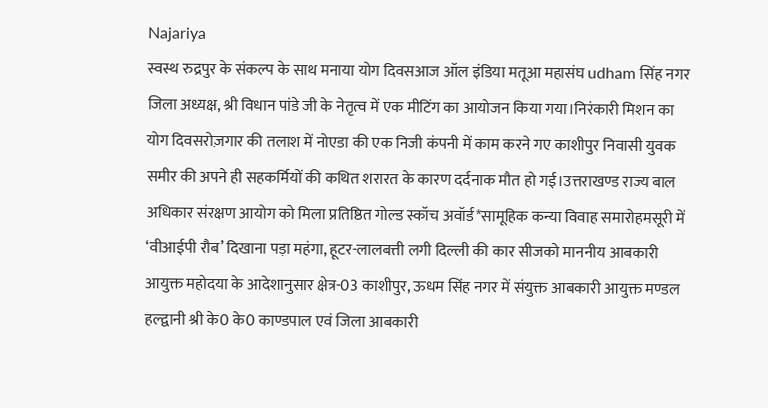Najariya
स्वस्थ रुद्रपुर के संकल्प के साथ मनाया योग दिवसआज ऑल इंडिया‌ मतूआ महासंघ udham सिंह नगर जिला अध्यक्ष, श्री विधान पांडे जी के नेतृत्व में एक मीटिंग का आयोजन किया गया।निरंकारी मिशन का योग दिवसरोज़गार की तलाश में नोएडा की एक निजी कंपनी में काम करने गए काशीपुर निवासी युवक समीर की अपने ही सहकर्मियों की कथित शरारत के कारण दर्दनाक मौत हो गई।उत्तराखण्ड राज्य बाल अधिकार संरक्षण आयोग को मिला प्रतिष्ठित गोल्ड स्कॉच अवॉर्ड*सामूहिक कन्या विवाह समारोहमसूरी में ‘वीआईपी रौब’ दिखाना पड़ा महंगा, हूटर-लालबत्ती लगी दिल्ली की कार सीजको माननीय आबकारी आयुक्त महोदया के आदेशानुसार क्षेत्र-03 काशीपुर, ऊधम सिंह नगर में संयुक्त आबकारी आयुक्त मण्डल हल्द्वानी श्री के0 के0 काण्डपाल एवं जिला आबकारी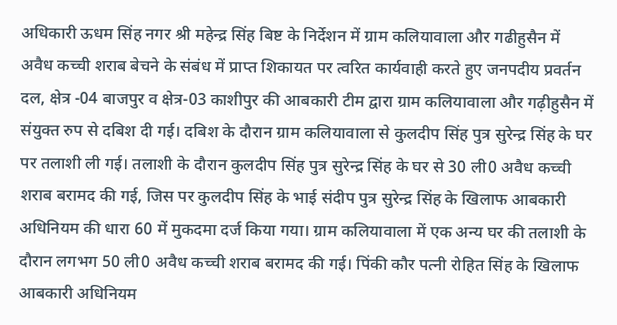अधिकारी ऊधम सिंह नगर श्री महेन्द्र सिंह बिष्ट के निर्देशन में ग्राम कलियावाला और गढीहुसैन में अवैध कच्ची शराब बेचने के संबंध में प्राप्त शिकायत पर त्वरित कार्यवाही करते हुए जनपदीय प्रवर्तन दल, क्षेत्र -04 बाजपुर व क्षेत्र-03 काशीपुर की आबकारी टीम द्वारा ग्राम कलियावाला और गढ़ीहुसैन में संयुक्त रुप से दबिश दी गई। दबिश के दौरान ग्राम कलियावाला से कुलदीप सिंह पुत्र सुरेन्द्र सिंह के घर पर तलाशी ली गई। तलाशी के दौरान कुलदीप सिंह पुत्र सुरेन्द्र सिंह के घर से 30 ली0 अवैध कच्ची शराब बरामद की गई, जिस पर कुलदीप सिंह के भाई संदीप पुत्र सुरेन्द्र सिंह के खिलाफ आबकारी अधिनियम की धारा 60 में मुकदमा दर्ज किया गया। ग्राम कलियावाला में एक अन्य घर की तलाशी के दौरान लगभग 50 ली0 अवैध कच्ची शराब बरामद की गई। पिंकी कौर पत्नी रोहित सिंह के खिलाफ आबकारी अधिनियम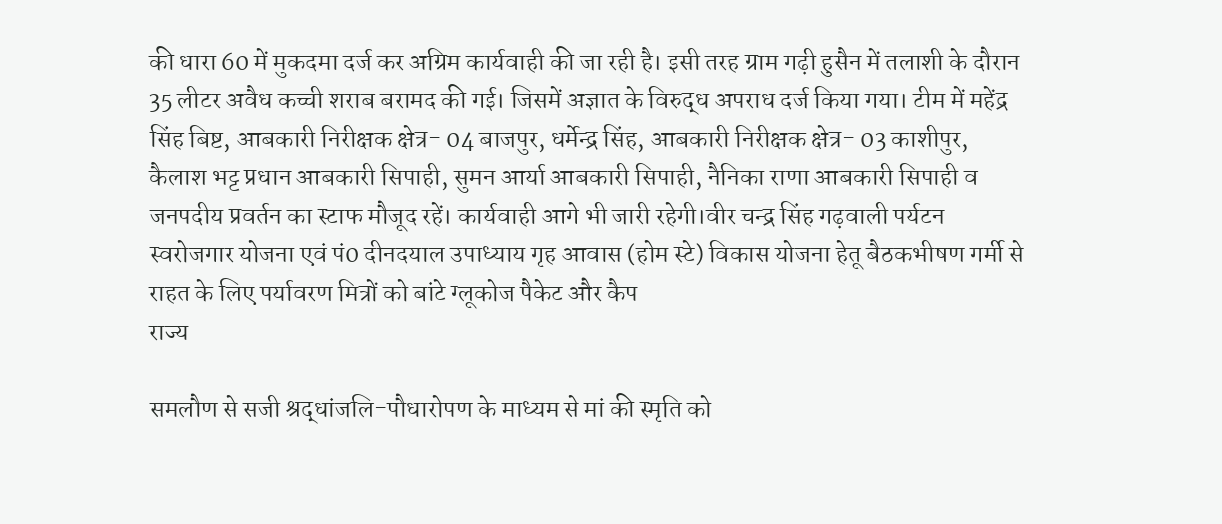की धारा 60 में मुकदमा दर्ज कर अग्रिम कार्यवाही की जा रही है। इसी तरह ग्राम गढ़ी हुसैन में तलाशी के दौरान 35 लीटर अवैध कच्ची शराब बरामद की गई। जिसमें अज्ञात के विरुद्ध अपराध दर्ज किया गया। टीम में महेंद्र सिंह बिष्ट, आबकारी निरीक्षक क्षेत्र- 04 बाजपुर, धर्मेन्द्र सिंह, आबकारी निरीक्षक क्षेत्र- 03 काशीपुर, कैलाश भट्ट प्रधान आबकारी सिपाही, सुमन आर्या आबकारी सिपाही, नैनिका राणा आबकारी सिपाही व जनपदीय प्रवर्तन का स्टाफ मौजूद रहें। कार्यवाही आगे भी जारी रहेगी।वीर चन्द्र सिंह गढ़वाली पर्यटन स्वरोजगार योजना एवं पं0 दीनदयाल उपाध्याय गृह आवास (होम स्टे) विकास योजना हेतू बैठकभीषण गर्मी से राहत के लिए पर्यावरण मित्रों को बांटे ग्लूकोज पैकेट और कैप
राज्य

समलौण से सजी श्रद्धांजलि-पौधारोपण के माध्यम से मां की स्मृति को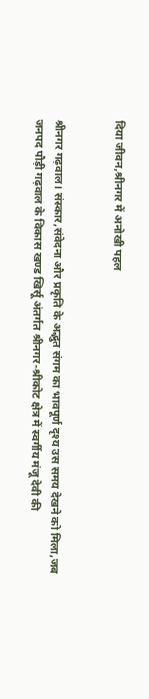दिया जीवन,श्रीनगर में अनोखी पहल


श्रीनगर गढ़वाल। संस्कार,संवेदना और प्रकृति के अद्भुत संगम का भावपूर्ण दृश्य उस समय देखने को मिला,जब जनपद पौड़ी गढ़वाल के विकास खण्ड खिर्सू अंतर्गत श्रीनगर-श्रीकोट क्षेत्र में स्वर्गीय मंजू देवी की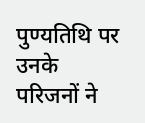पुण्यतिथि पर उनके परिजनों ने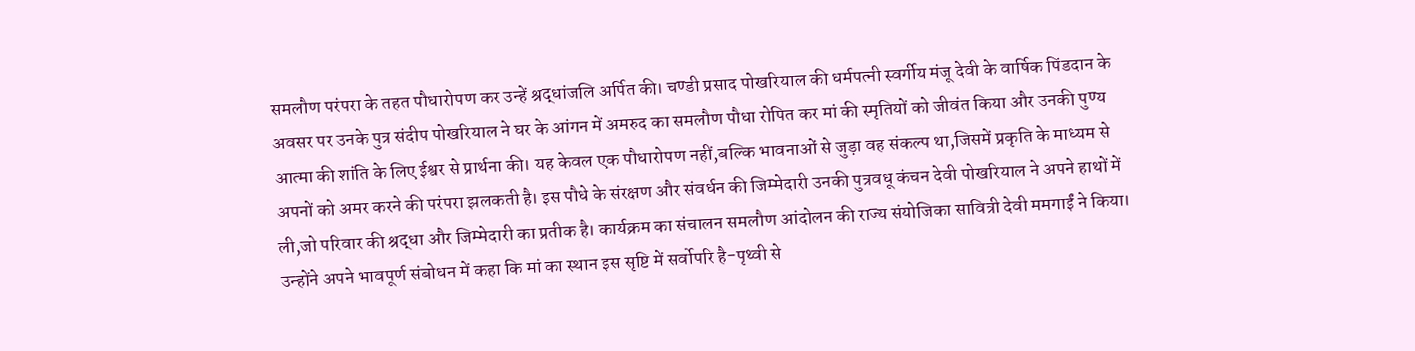समलौण परंपरा के तहत पौधारोपण कर उन्हें श्रद्धांजलि अर्पित की। चण्डी प्रसाद पोखरियाल की धर्मपत्नी स्वर्गीय मंजू देवी के वार्षिक पिंडदान के अवसर पर उनके पुत्र संदीप पोखरियाल ने घर के आंगन में अमरुद का समलौण पौधा रोपित कर मां की स्मृतियों को जीवंत किया और उनकी पुण्य आत्मा की शांति के लिए ईश्वर से प्रार्थना की। यह केवल एक पौधारोपण नहीं,बल्कि भावनाओं से जुड़ा वह संकल्प था,जिसमें प्रकृति के माध्यम से अपनों को अमर करने की परंपरा झलकती है। इस पौधे के संरक्षण और संवर्धन की जिम्मेदारी उनकी पुत्रवधू कंचन देवी पोखरियाल ने अपने हाथों में ली,जो परिवार की श्रद्धा और जिम्मेदारी का प्रतीक है। कार्यक्रम का संचालन समलौण आंदोलन की राज्य संयोजिका सावित्री देवी ममगाईं ने किया। उन्होंने अपने भावपूर्ण संबोधन में कहा कि मां का स्थान इस सृष्टि में सर्वोपरि है-पृथ्वी से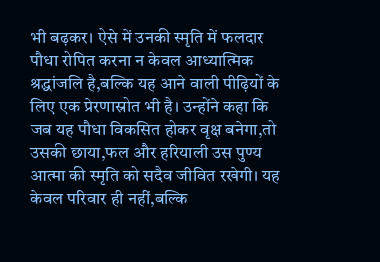भी बढ़कर। ऐसे में उनकी स्मृति में फलदार पौधा रोपित करना न केवल आध्यात्मिक श्रद्धांजलि है,बल्कि यह आने वाली पीढ़ियों के लिए एक प्रेरणास्रोत भी है। उन्होंने कहा कि जब यह पौधा विकसित होकर वृक्ष बनेगा,तो उसकी छाया,फल और हरियाली उस पुण्य आत्मा की स्मृति को सदैव जीवित रखेगी। यह केवल परिवार ही नहीं,बल्कि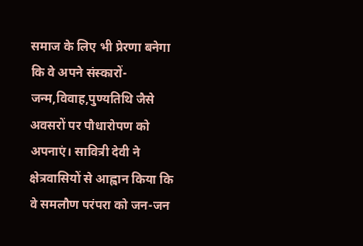समाज के लिए भी प्रेरणा बनेगा कि वे अपने संस्कारों-जन्म,विवाह,पुण्यतिथि जैसे अवसरों पर पौधारोपण को अपनाएं। सावित्री देवी ने क्षेत्रवासियों से आह्वान किया कि वे समलौण परंपरा को जन-जन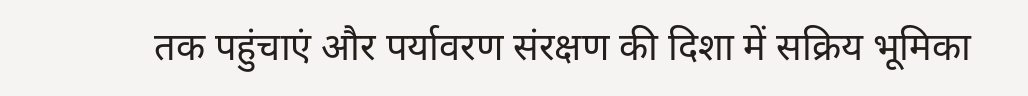तक पहुंचाएं और पर्यावरण संरक्षण की दिशा में सक्रिय भूमिका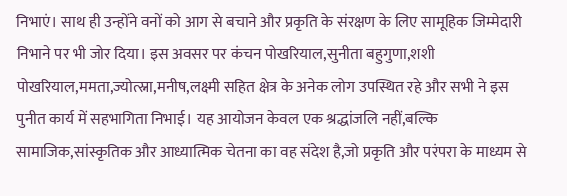निभाएं। साथ ही उन्होंने वनों को आग से बचाने और प्रकृति के संरक्षण के लिए सामूहिक जिम्मेदारी निभाने पर भी जोर दिया। इस अवसर पर कंचन पोखरियाल,सुनीता बहुगुणा,शशी पोखरियाल,ममता,ज्योत्स्ना,मनीष,लक्ष्मी सहित क्षेत्र के अनेक लोग उपस्थित रहे और सभी ने इस पुनीत कार्य में सहभागिता निभाई। यह आयोजन केवल एक श्रद्धांजलि नहीं,बल्कि सामाजिक,सांस्कृतिक और आध्यात्मिक चेतना का वह संदेश है,जो प्रकृति और परंपरा के माध्यम से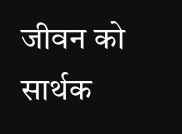जीवन को सार्थक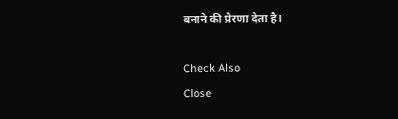बनाने की प्रेरणा देता है।

Check Also
Close